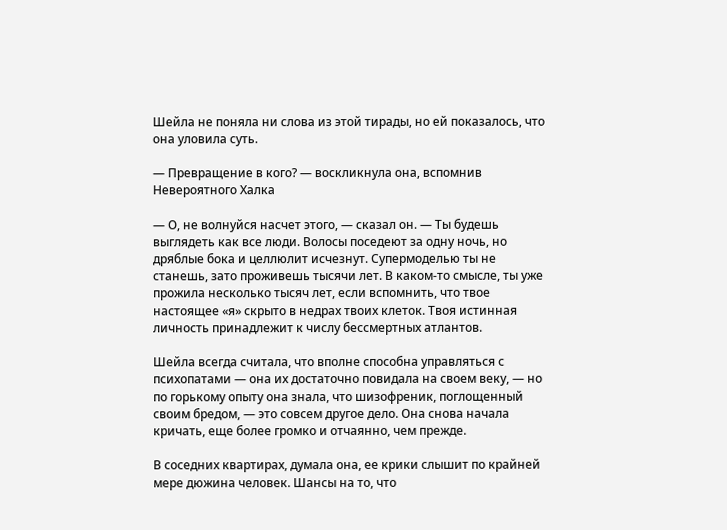Шейла не поняла ни слова из этой тирады, но ей показалось, что она уловила суть.

— Превращение в кого? — воскликнула она, вспомнив Невероятного Халка

— О, не волнуйся насчет этого, — сказал он. — Ты будешь выглядеть как все люди. Волосы поседеют за одну ночь, но дряблые бока и целлюлит исчезнут. Супермоделью ты не станешь, зато проживешь тысячи лет. В каком-то смысле, ты уже прожила несколько тысяч лет, если вспомнить, что твое настоящее «я» скрыто в недрах твоих клеток. Твоя истинная личность принадлежит к числу бессмертных атлантов.

Шейла всегда считала, что вполне способна управляться с психопатами — она их достаточно повидала на своем веку, — но по горькому опыту она знала, что шизофреник, поглощенный своим бредом, — это совсем другое дело. Она снова начала кричать, еще более громко и отчаянно, чем прежде.

В соседних квартирах, думала она, ее крики слышит по крайней мере дюжина человек. Шансы на то, что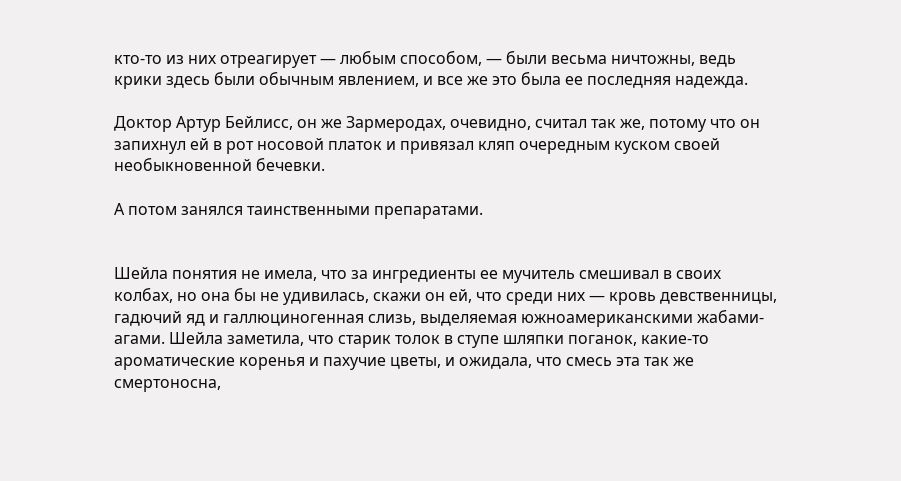кто-то из них отреагирует — любым способом, — были весьма ничтожны, ведь крики здесь были обычным явлением, и все же это была ее последняя надежда.

Доктор Артур Бейлисс, он же Зармеродах, очевидно, считал так же, потому что он запихнул ей в рот носовой платок и привязал кляп очередным куском своей необыкновенной бечевки.

А потом занялся таинственными препаратами.


Шейла понятия не имела, что за ингредиенты ее мучитель смешивал в своих колбах, но она бы не удивилась, скажи он ей, что среди них — кровь девственницы, гадючий яд и галлюциногенная слизь, выделяемая южноамериканскими жабами-агами. Шейла заметила, что старик толок в ступе шляпки поганок, какие-то ароматические коренья и пахучие цветы, и ожидала, что смесь эта так же смертоносна,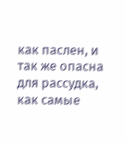как паслен, и так же опасна для рассудка, как самые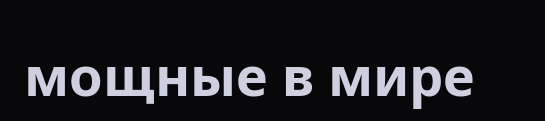мощные в мире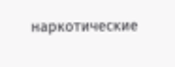наркотические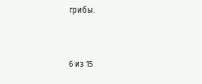грибы.



6 из 15